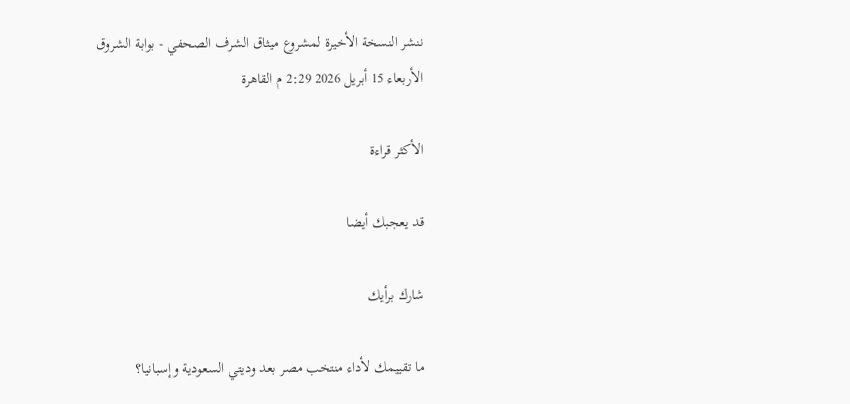ننشر النسخة الأخيرة لمشروع ميثاق الشرف الصحفي - بوابة الشروق
الأربعاء 15 أبريل 2026 2:29 م القاهرة

الأكثر قراءة

قد يعجبك أيضا

شارك برأيك

ما تقييمك لأداء منتخب مصر بعد وديتي السعودية وإسبانيا؟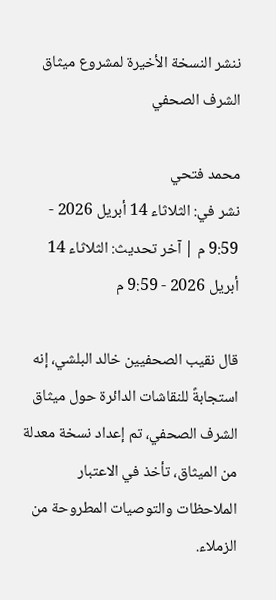ننشر النسخة الأخيرة لمشروع ميثاق الشرف الصحفي

محمد فتحي
نشر في: الثلاثاء 14 أبريل 2026 - 9:59 م | آخر تحديث: الثلاثاء 14 أبريل 2026 - 9:59 م

قال نقيب الصحفيين خالد البلشي، إنه استجابةً للنقاشات الدائرة حول ميثاق الشرف الصحفي، تم إعداد نسخة معدلة من الميثاق، تأخذ في الاعتبار الملاحظات والتوصيات المطروحة من الزملاء.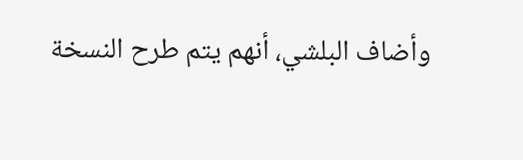وأضاف البلشي، أنهم يتم طرح النسخة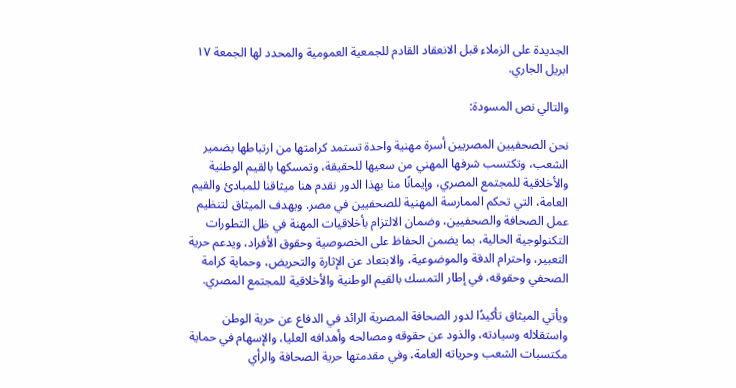الجديدة على الزملاء قبل الانعقاد القادم للجمعية العمومية والمحدد لها الجمعة ١٧ ابريل الجاري.

والتالي نص المسودة:

نحن الصحفيين المصريين أسرة مهنية واحدة تستمد كرامتها من ارتباطها بضمير الشعب، وتكتسب شرفها المهني من سعيها للحقيقة، وتمسكها بالقيم الوطنية والأخلاقية للمجتمع المصري، وإيمانًا منا بهذا الدور نقدم هنا ميثاقنا للمبادئ والقيم العامة، التي تحكم الممارسة المهنية للصحفيين في مصر. ويهدف الميثاق لتنظيم عمل الصحافة والصحفيين، وضمان الالتزام بأخلاقيات المهنة في ظل التطورات التكنولوجية الحالية، بما يضمن الحفاظ على الخصوصية وحقوق الأفراد، ويدعم حرية التعبير، واحترام الدقة والموضوعية، والابتعاد عن الإثارة والتحريض، وحماية كرامة الصحفي وحقوقه، في إطار التمسك بالقيم الوطنية والأخلاقية للمجتمع المصري.

ويأتي الميثاق تأكيدًا لدور الصحافة المصرية الرائد في الدفاع عن حرية الوطن واستقلاله وسيادته، والذود عن حقوقه ومصالحه وأهدافه العليا، والإسهام في حماية مكتسبات الشعب وحرياته العامة، وفي مقدمتها حرية الصحافة والرأي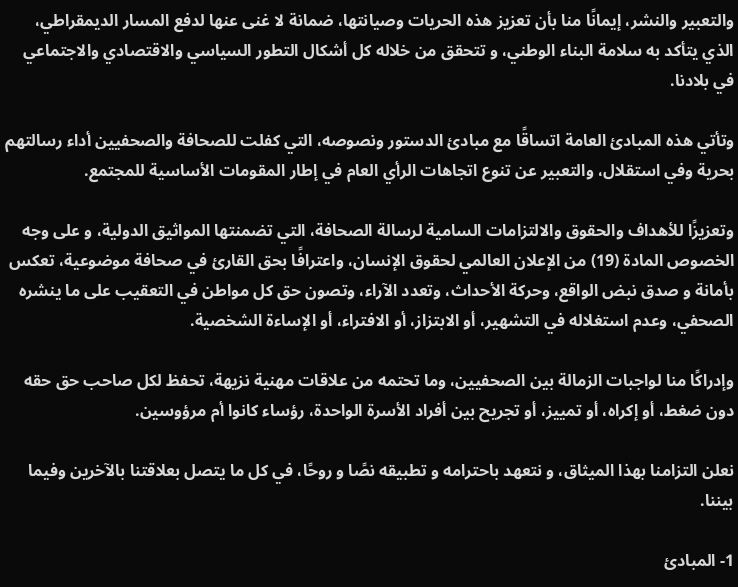والتعبير والنشر، إيمانًا منا بأن تعزيز هذه الحريات وصيانتها، ضمانة لا غنى عنها لدفع المسار الديمقراطي، الذي يتأكد به سلامة البناء الوطني، و تتحقق من خلاله كل أشكال التطور السياسي والاقتصادي والاجتماعي في بلادنا.

وتأتي هذه المبادئ العامة اتساقًا مع مبادئ الدستور ونصوصه، التي كفلت للصحافة والصحفيين أداء رسالتهم بحرية وفي استقلال، والتعبير عن تنوع اتجاهات الرأي العام في إطار المقومات الأساسية للمجتمع.

وتعزيزًا للأهداف والحقوق والالتزامات السامية لرسالة الصحافة، التي تضمنتها المواثيق الدولية، و على وجه الخصوص المادة (19) من الإعلان العالمي لحقوق الإنسان، واعترافًا بحق القارئ في صحافة موضوعية، تعكس بأمانة و صدق نبض الواقع، وحركة الأحداث، وتعدد الآراء، وتصون حق كل مواطن في التعقيب على ما ينشره الصحفي، وعدم استغلاله في التشهير، أو الابتزاز، أو الافتراء، أو الإساءة الشخصية.

وإدراكًا منا لواجبات الزمالة بين الصحفيين، وما تحتمه من علاقات مهنية نزيهة، تحفظ لكل صاحب حق حقه دون ضغط، أو إكراه، أو تمييز، أو تجريح بين أفراد الأسرة الواحدة، رؤساء كانوا أم مرؤوسين.

نعلن التزامنا بهذا الميثاق، و نتعهد باحترامه و تطبيقه نصًا و روحًا، في كل ما يتصل بعلاقتنا بالآخرين وفيما بيننا.

1- المبادئ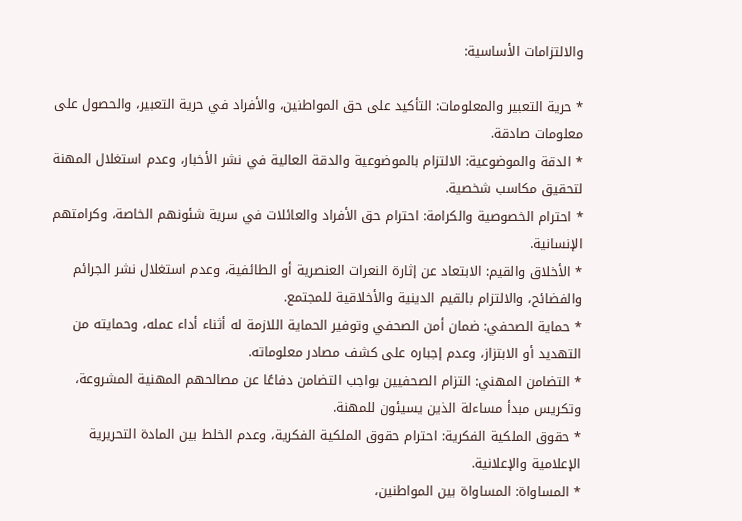والالتزامات الأساسية:

* حرية التعبير والمعلومات: التأكيد على حق المواطنين، والأفراد في حرية التعبير، والحصول على معلومات صادقة.
* الدقة والموضوعية: الالتزام بالموضوعية والدقة العالية في نشر الأخبار، وعدم استغلال المهنة لتحقيق مكاسب شخصية.
* احترام الخصوصية والكرامة: احترام حق الأفراد والعائلات في سرية شئونهم الخاصة، وكرامتهم الإنسانية.
* الأخلاق والقيم: الابتعاد عن إثارة النعرات العنصرية أو الطائفية، وعدم استغلال نشر الجرائم والفضائح، والالتزام بالقيم الدينية والأخلاقية للمجتمع.
* حماية الصحفي: ضمان أمن الصحفي وتوفير الحماية اللازمة له أثناء أداء عمله، وحمايته من التهديد أو الابتزاز، وعدم إجباره على كشف مصادر معلوماته.
* التضامن المهني: التزام الصحفيين بواجب التضامن دفاعًا عن مصالحهم المهنية المشروعة، وتكريس مبدأ مساءلة الذين يسيئون للمهنة.
* حقوق الملكية الفكرية: احترام حقوق الملكية الفكرية، وعدم الخلط بين المادة التحريرية الإعلامية والإعلانية.
* المساواة: المساواة بين المواطنين،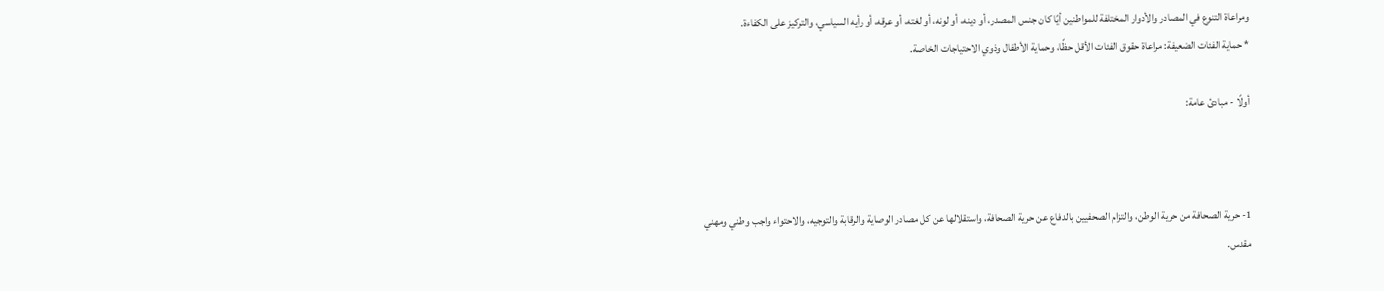ومراعاة التنوع في المصادر والأدوار المختلفة للمواطنين أيًا كان جنس المصدر، أو دينه، أو لونه، أو لغته، أو عرقه، أو رأيه السياسي، والتركيز على الكفاءة.
* حماية الفئات الضعيفة: مراعاة حقوق الفئات الأقل حظًا، وحماية الأطفال وذوي الاحتياجات الخاصة.

أولًا - مبادئ عامة:



1- حرية الصحافة من حرية الوطن، والتزام الصحفيين بالدفاع عن حرية الصحافة، واستقلالها عن كل مصادر الوصاية والرقابة والتوجيه، والاحتواء واجب وطني ومهني مقدس.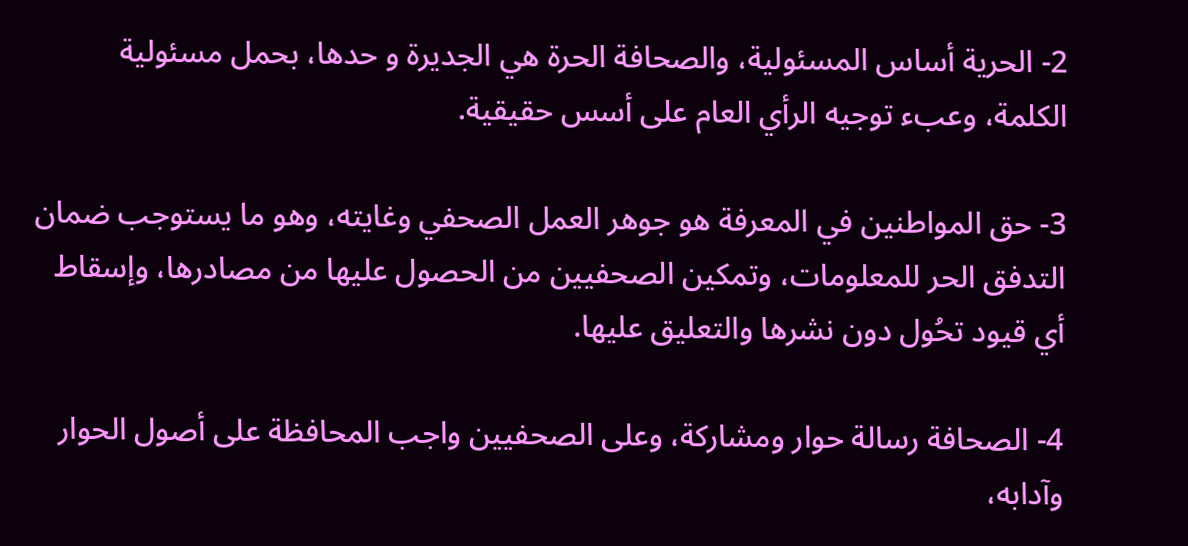2- الحرية أساس المسئولية، والصحافة الحرة هي الجديرة و حدها، بحمل مسئولية الكلمة، وعبء توجيه الرأي العام على أسس حقيقية.

3- حق المواطنين في المعرفة هو جوهر العمل الصحفي وغايته، وهو ما يستوجب ضمان التدفق الحر للمعلومات، وتمكين الصحفيين من الحصول عليها من مصادرها، وإسقاط أي قيود تحُول دون نشرها والتعليق عليها.

4- الصحافة رسالة حوار ومشاركة، وعلى الصحفيين واجب المحافظة على أصول الحوار وآدابه،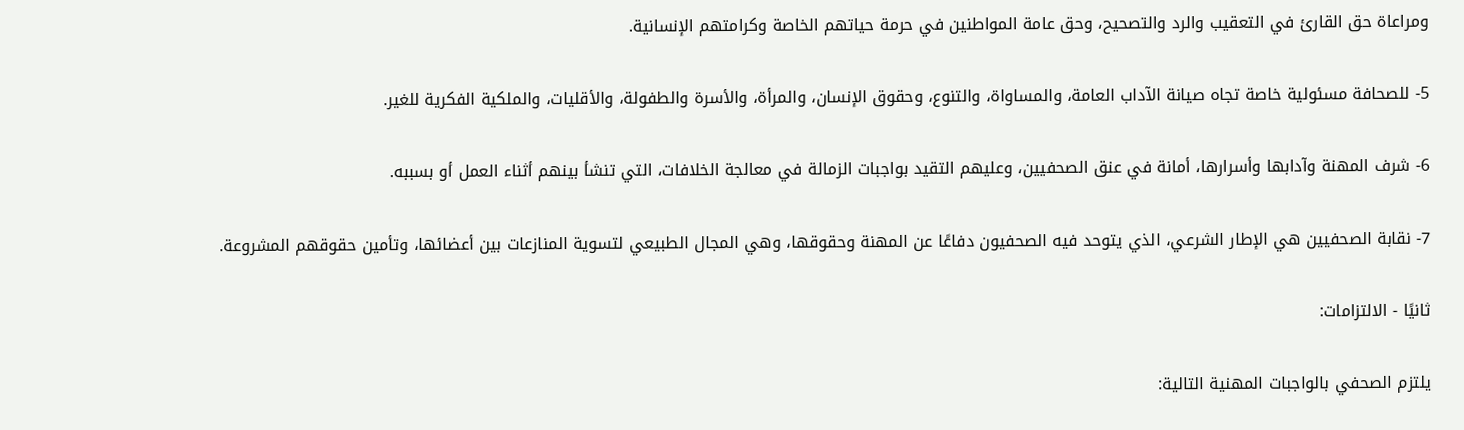ومراعاة حق القارئ في التعقيب والرد والتصحيح، وحق عامة المواطنين في حرمة حياتهم الخاصة وكرامتهم الإنسانية.

5- للصحافة مسئولية خاصة تجاه صيانة الآداب العامة، والمساواة، والتنوع، وحقوق الإنسان، والمرأة، والأسرة والطفولة، والأقليات، والملكية الفكرية للغير.

6- شرف المهنة وآدابها وأسرارها، أمانة في عنق الصحفيين، وعليهم التقيد بواجبات الزمالة في معالجة الخلافات، التي تنشأ بينهم أثناء العمل أو بسببه.

7- نقابة الصحفيين هي الإطار الشرعي، الذي يتوحد فيه الصحفيون دفاعًا عن المهنة وحقوقها، وهي المجال الطبيعي لتسوية المنازعات بين أعضائها، وتأمين حقوقهم المشروعة.

ثانيًا - الالتزامات:

يلتزم الصحفي بالواجبات المهنية التالية: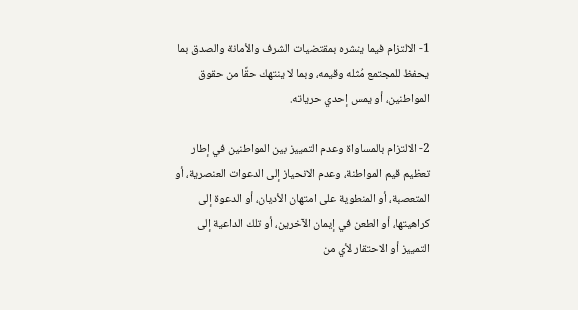1- الالتزام فيما ينشره بمقتضيات الشرف والأمانة والصدق بما يحفظ للمجتمع مُثله وقيمه، وبما لا ينتهك حقًا من حقوق المواطنين، أو يمس إحدي حرياته.

2- الالتزام بالمساواة وعدم التمييز بين المواطنين في إطار تعظيم قيم المواطنة، وعدم الانحياز إلى الدعوات العنصرية، أو المتعصبة، أو المنطوية على امتهان الأديان، أو الدعوة إلى كراهيتها، أو الطعن في إيمان الآخرين، أو تلك الداعية إلى التمييز أو الاحتقار لأي من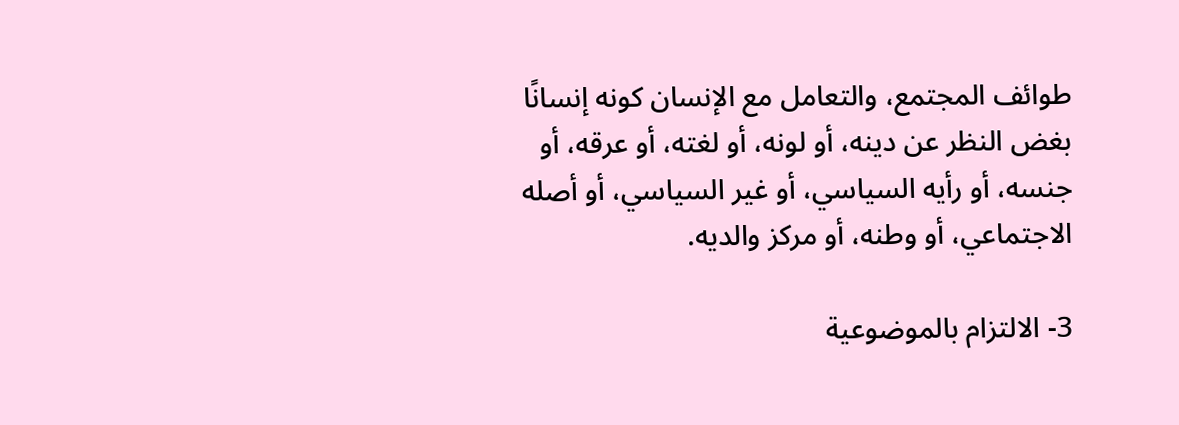طوائف المجتمع، والتعامل مع الإنسان كونه إنسانًا بغض النظر عن دينه، أو لونه، أو لغته، أو عرقه، أو جنسه، أو رأيه السياسي، أو غير السياسي، أو أصله الاجتماعي، أو وطنه، أو مركز والديه.

3- الالتزام بالموضوعية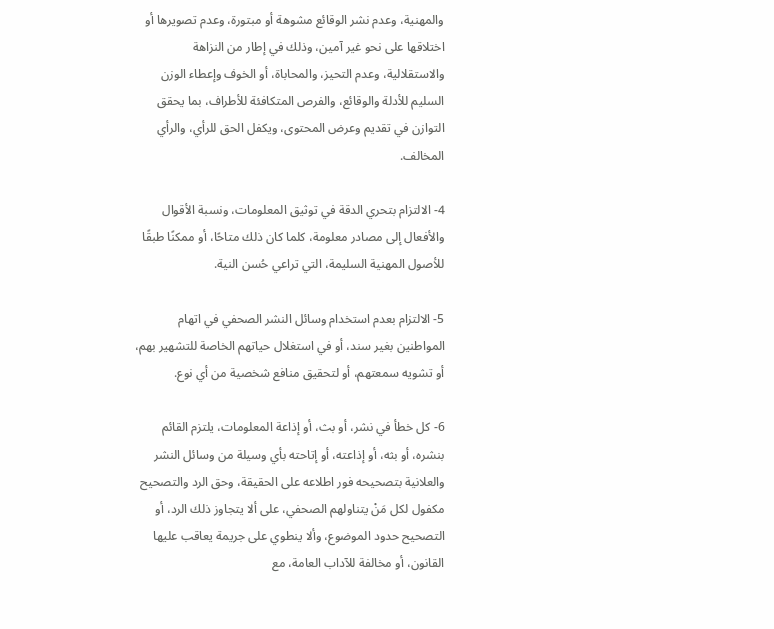والمهنية، وعدم نشر الوقائع مشوهة أو مبتورة، وعدم تصويرها أو اختلاقها على نحو غير آمين، وذلك في إطار من النزاهة والاستقلالية، وعدم التحيز، والمحاباة، أو الخوف وإعطاء الوزن السليم للأدلة والوقائع، والفرص المتكافئة للأطراف، بما يحقق التوازن في تقديم وعرض المحتوى، ويكفل الحق للرأي، والرأي المخالف.

4- الالتزام بتحري الدقة في توثيق المعلومات، ونسبة الأقوال والأفعال إلى مصادر معلومة، كلما كان ذلك متاحًا، أو ممكنًا طبقًا للأصول المهنية السليمة، التي تراعي حُسن النية.

5- الالتزام بعدم استخدام وسائل النشر الصحفي في اتهام المواطنين بغير سند، أو في استغلال حياتهم الخاصة للتشهير بهم، أو تشويه سمعتهم، أو لتحقيق منافع شخصية من أي نوع.

6- كل خطأ في نشر، أو بث، أو إذاعة المعلومات، يلتزم القائم بنشره، أو بثه، أو إذاعته، أو إتاحته بأي وسيلة من وسائل النشر والعلانية بتصحيحه فور اطلاعه على الحقيقة، وحق الرد والتصحيح مكفول لكل مَنْ يتناولهم الصحفي، على ألا يتجاوز ذلك الرد، أو التصحيح حدود الموضوع، وألا ينطوي على جريمة يعاقب عليها القانون، أو مخالفة للآداب العامة، مع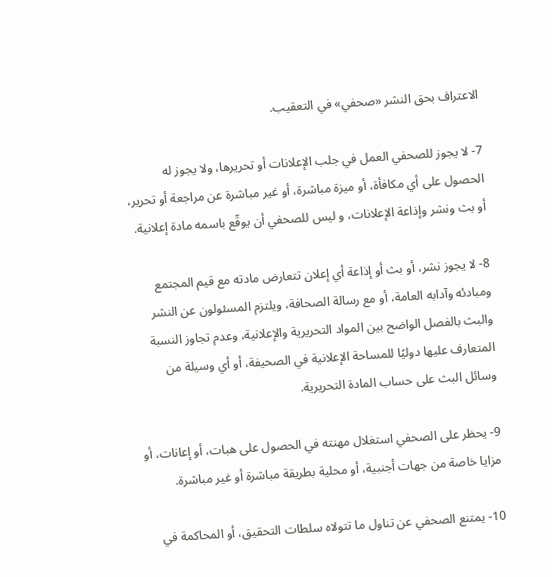الاعتراف بحق النشر «صحفي» في التعقيب.

7- لا يجوز للصحفي العمل في جلب الإعلانات أو تحريرها، ولا يجوز له الحصول على أي مكافأة، أو ميزة مباشرة، أو غير مباشرة عن مراجعة أو تحرير، أو بث ونشر وإذاعة الإعلانات، و ليس للصحفي أن يوقّع باسمه مادة إعلانية.

8- لا يجوز نشر، أو بث أو إذاعة أي إعلان تتعارض مادته مع قيم المجتمع ومبادئه وآدابه العامة، أو مع رسالة الصحافة، ويلتزم المسئولون عن النشر والبث بالفصل الواضح بين المواد التحريرية والإعلانية، وعدم تجاوز النسبة المتعارف عليها دوليًا للمساحة الإعلانية في الصحيفة، أو أي وسيلة من وسائل البث على حساب المادة التحريرية.

9- يحظر على الصحفي استغلال مهنته في الحصول على هبات، أو إعانات، أو مزايا خاصة من جهات أجنبية، أو محلية بطريقة مباشرة أو غير مباشرة.

10- يمتنع الصحفي عن تناول ما تتولاه سلطات التحقيق، أو المحاكمة في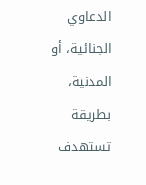الدعاوي الجنائية، أو المدنية، بطريقة تستهدف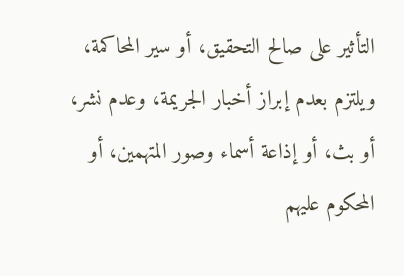التأثير على صالح التحقيق، أو سير المحاكمة، ويلتزم بعدم إبراز أخبار الجريمة، وعدم نشر، أو بث، أو إذاعة أسماء وصور المتهمين، أو المحكوم عليهم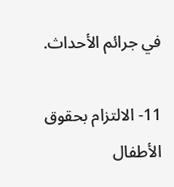في جرائم الأحداث.

11- الالتزام بحقوق الأطفال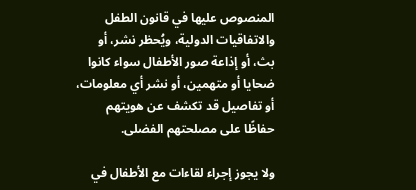المنصوص عليها في قانون الطفل والاتفاقيات الدولية، ويُحظر نشر، أو بث، أو إذاعة صور الأطفال سواء كانوا ضحايا أو متهمين، أو نشر أي معلومات، أو تفاصيل قد تكشف عن هويتهم حفاظًا على مصلحتهم الفضلى.

ولا يجوز إجراء لقاءات مع الأطفال في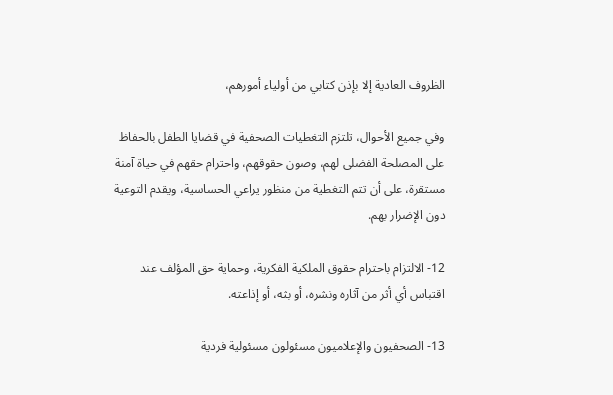الظروف العادية إلا بإذن كتابي من أولياء أمورهم،

وفي جميع الأحوال، تلتزم التغطيات الصحفية في قضايا الطفل بالحفاظ على المصلحة الفضلى لهم، وصون حقوقهم، واحترام حقهم في حياة آمنة مستقرة، على أن تتم التغطية من منظور يراعي الحساسية، ويقدم التوعية دون الإضرار بهم.

12- الالتزام باحترام حقوق الملكية الفكرية، وحماية حق المؤلف عند اقتباس أي أثر من آثاره ونشره، أو بثه، أو إذاعته.

13- الصحفيون والإعلاميون مسئولون مسئولية فردية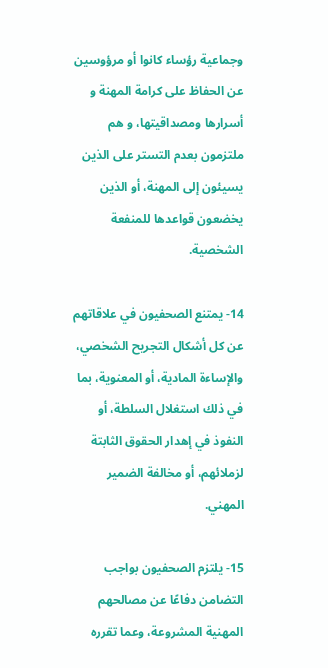وجماعية رؤساء كانوا أو مرؤوسين عن الحفاظ على كرامة المهنة و أسرارها ومصداقيتها، و هم ملتزمون بعدم التستر على الذين يسيئون إلى المهنة، أو الذين يخضعون قواعدها للمنفعة الشخصية.

14- يمتنع الصحفيون في علاقاتهم عن كل أشكال التجريح الشخصي، والإساءة المادية، أو المعنوية، بما في ذلك استغلال السلطة، أو النفوذ في إهدار الحقوق الثابتة لزملائهم، أو مخالفة الضمير المهني.

15- يلتزم الصحفيون بواجب التضامن دفاعًا عن مصالحهم المهنية المشروعة، وعما تقرره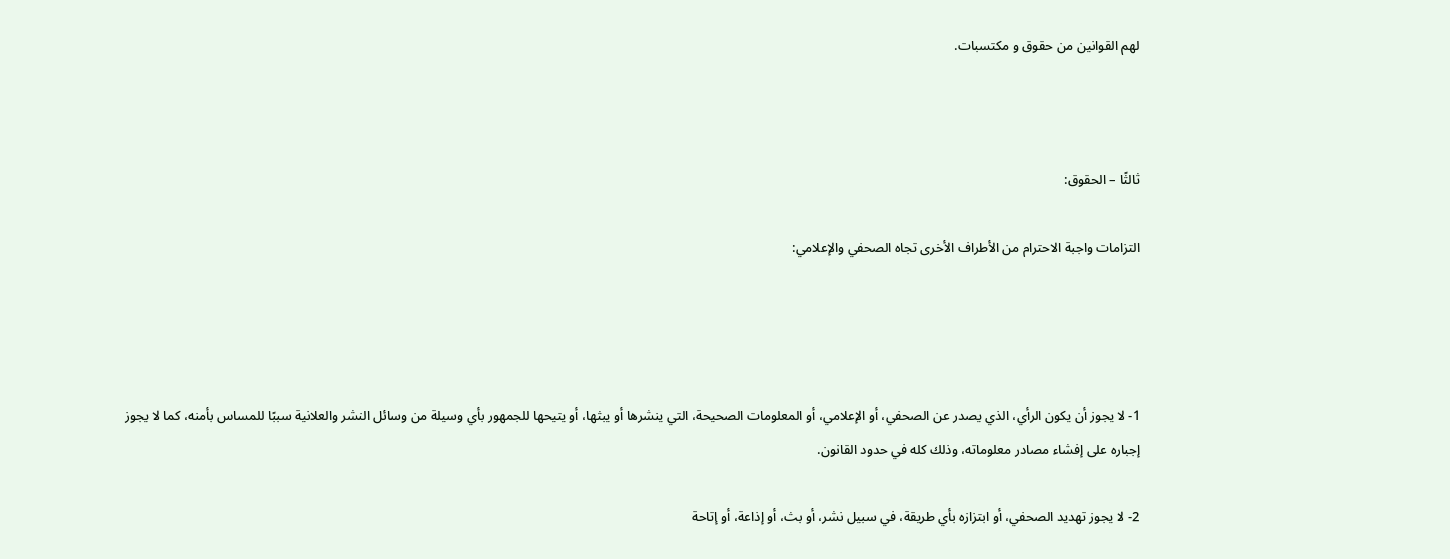لهم القوانين من حقوق و مكتسبات.



ثالثًا – الحقوق:

التزامات واجبة الاحترام من الأطراف الأخرى تجاه الصحفي والإعلامي:




1- لا يجوز أن يكون الرأي، الذي يصدر عن الصحفي، أو الإعلامي، أو المعلومات الصحيحة، التي ينشرها أو يبثها، أو يتيحها للجمهور بأي وسيلة من وسائل النشر والعلانية سببًا للمساس بأمنه، كما لا يجوز إجباره على إفشاء مصادر معلوماته، وذلك كله في حدود القانون.

2- لا يجوز تهديد الصحفي، أو ابتزازه بأي طريقة، في سبيل نشر، أو بث، أو إذاعة، أو إتاحة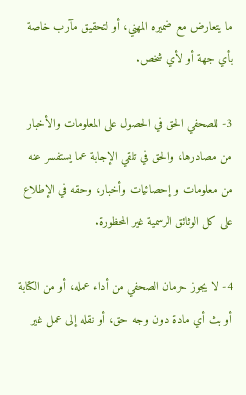ما يتعارض مع ضميره المهني، أو لتحقيق مآرب خاصة بأي جهة أو لأي شخص.

3- للصحفي الحق في الحصول على المعلومات والأخبار من مصادرها، والحق في تلقي الإجابة عما يستفسر عنه من معلومات و إحصائيات وأخبار، وحقه في الإطلاع على كل الوثائق الرسمية غير المحظورة.

4- لا يجوز حرمان الصحفي من أداء عمله، أو من الكتابة أو بث أي مادة دون وجه حق، أو نقله إلى عمل غير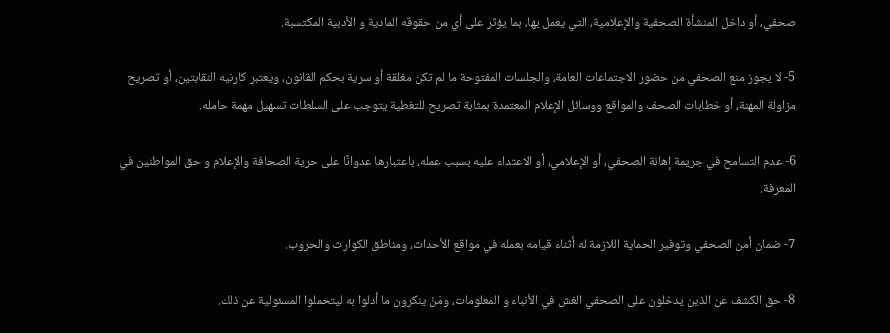صحفي، أو داخل المنشأة الصحفية والإعلامية، التي يعمل بها، بما يؤثر على أي من حقوقه المادية و الأدبية المكتسبة.

5- لا يجوز منع الصحفي من حضور الاجتماعات العامة، والجلسات المفتوحة ما لم تكن مغلقة أو سرية بحكم القانون، ويعتبر كارنيه النقابتين، أو تصريح مزاولة المهنة، أو خطابات الصحف والمواقع ووسائل الإعلام المعتمدة بمثابة تصريح للتغطية يتوجب على السلطات تسهيل مهمة حامله.

6- عدم التسامح في جريمة إهانة الصحفي، أو الإعلامي، أو الاعتداء عليه بسبب عمله، باعتبارها عدوانًا على حرية الصحافة والإعلام و حق المواطنين في المعرفة.

7- ضمان أمن الصحفي وتوفير الحماية اللازمة له أثناء قيامه بعمله في مواقع الأحداث، ومناطق الكوارث والحروب.

8- حق الكشف عن الذين يدخلون على الصحفي الغش في الأنباء و المعلومات، ومَنْ ينكرون ما أدلوا به ليتحملوا المسئولية عن ذلك.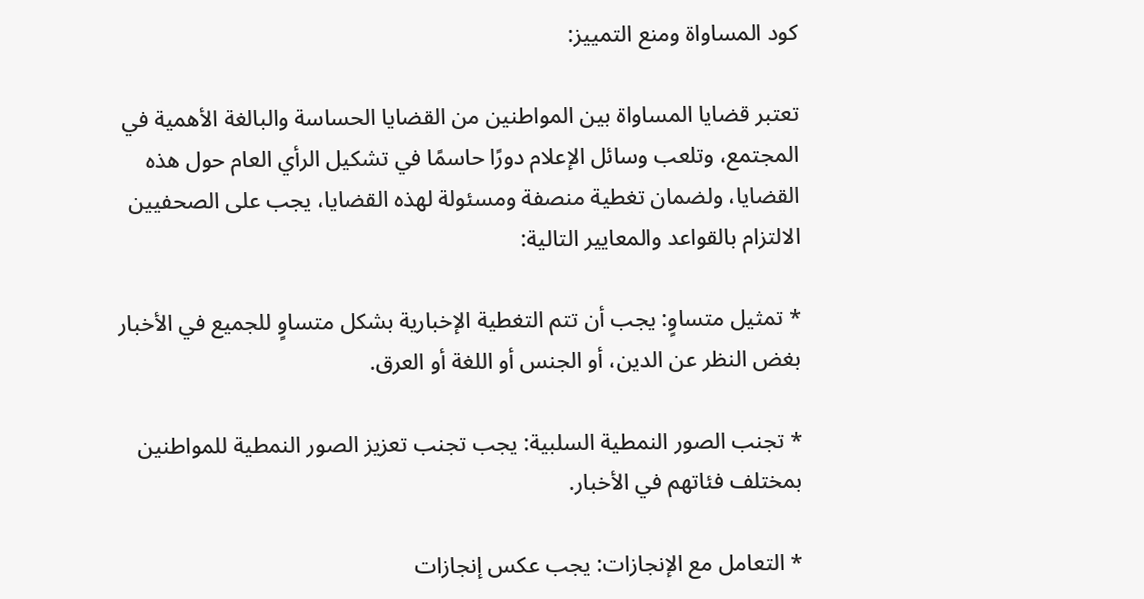كود المساواة ومنع التمييز:

تعتبر قضايا المساواة بين المواطنين من القضايا الحساسة والبالغة الأهمية في المجتمع، وتلعب وسائل الإعلام دورًا حاسمًا في تشكيل الرأي العام حول هذه القضايا، ولضمان تغطية منصفة ومسئولة لهذه القضايا، يجب على الصحفيين الالتزام بالقواعد والمعايير التالية:

* تمثيل متساوٍ: يجب أن تتم التغطية الإخبارية بشكل متساوٍ للجميع في الأخبار بغض النظر عن الدين، أو الجنس أو اللغة أو العرق.

* تجنب الصور النمطية السلبية: يجب تجنب تعزيز الصور النمطية للمواطنين بمختلف فئاتهم في الأخبار.

* التعامل مع الإنجازات: يجب عكس إنجازات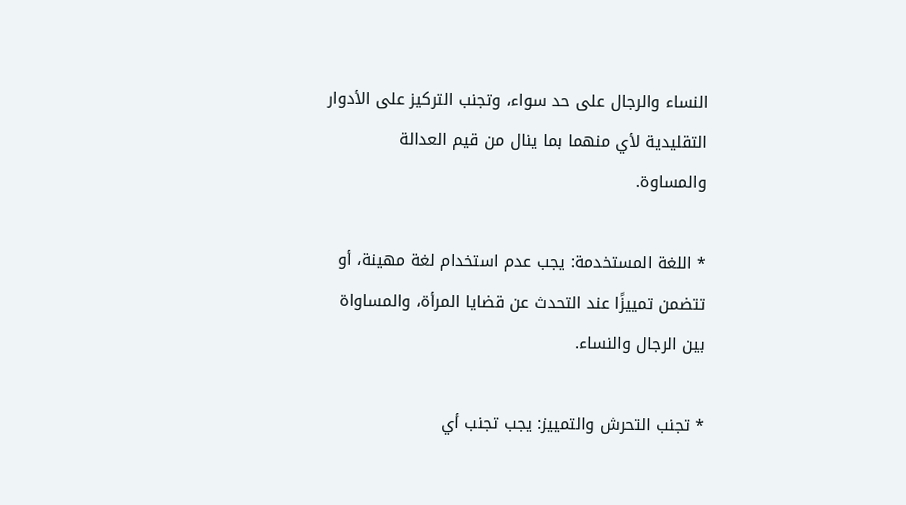النساء والرجال على حد سواء، وتجنب التركيز على الأدوار التقليدية لأي منهما بما ينال من قيم العدالة والمساوة.

* اللغة المستخدمة: يجب عدم استخدام لغة مهينة، أو تتضمن تمييزًا عند التحدث عن قضايا المرأة، والمساواة بين الرجال والنساء.

* تجنب التحرش والتمييز: يجب تجنب أي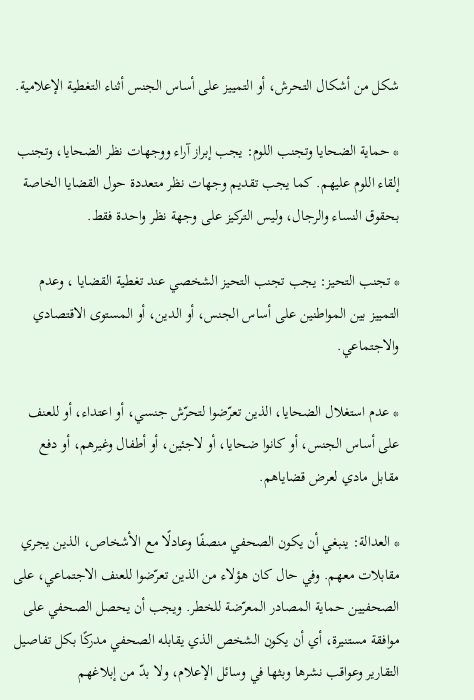شكل من أشكال التحرش، أو التمييز على أساس الجنس أثناء التغطية الإعلامية.

* حماية الضحايا وتجنب اللوم: يجب إبراز آراء ووجهات نظر الضحايا، وتجنب إلقاء اللوم عليهم. كما يجب تقديم وجهات نظر متعددة حول القضايا الخاصة بحقوق النساء والرجال، وليس التركيز على وجهة نظر واحدة فقط.

* تجنب التحيز: يجب تجنب التحيز الشخصي عند تغطية القضايا ، وعدم التمييز بين المواطنين على أساس الجنس، أو الدين، أو المستوى الاقتصادي والاجتماعي.

* عدم استغلال الضحايا، الذين تعرّضوا لتحرّش جنسي، أو اعتداء، أو للعنف على أساس الجنس، أو كانوا ضحايا، أو لاجئين، أو أطفال وغيرهم، أو دفع مقابل مادي لعرض قضاياهم.

* العدالة: ينبغي أن يكون الصحفي منصفًا وعادلًا مع الأشخاص، الذين يجري مقابلات معهم. وفي حال كان هؤلاء من الذين تعرّضوا للعنف الاجتماعي، على الصحفيين حماية المصادر المعرّضة للخطر. ويجب أن يحصل الصحفي على موافقة مستنيرة، أي أن يكون الشخص الذي يقابله الصحفي مدركًا بكل تفاصيل التقارير وعواقب نشرها وبثها في وسائل الإعلام، ولا بدّ من إبلاغهم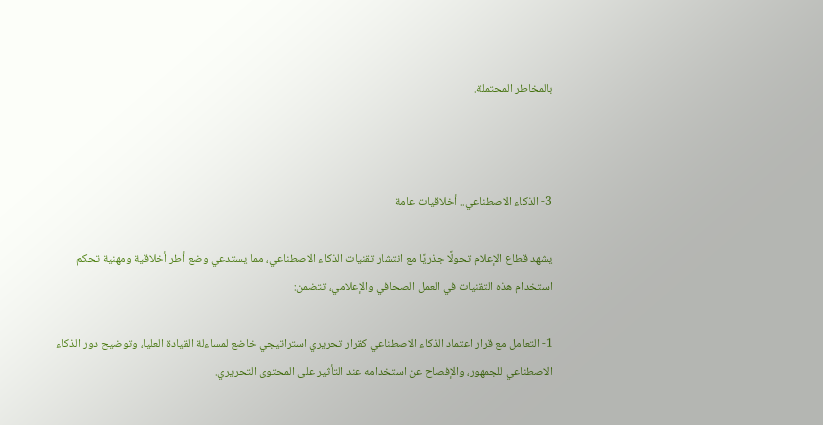بالمخاطر المحتملة.



3- الذكاء الاصطناعي.. أخلاقيات عامة

يشهد قطاع الإعلام تحولًا جذريًا مع انتشار تقنيات الذكاء الاصطناعي، مما يستدعي وضع أطر أخلاقية ومهنية تحكم استخدام هذه التقنيات في العمل الصحافي والإعلامي، تتضمن:

1- التعامل مع قرار اعتماد الذكاء الاصطناعي كقرار تحريري استراتيجي خاضع لمساءلة القيادة العليا، وتوضيح دور الذكاء الاصطناعي للجمهور، والإفصاح عن استخدامه عند التأثير على المحتوى التحريري.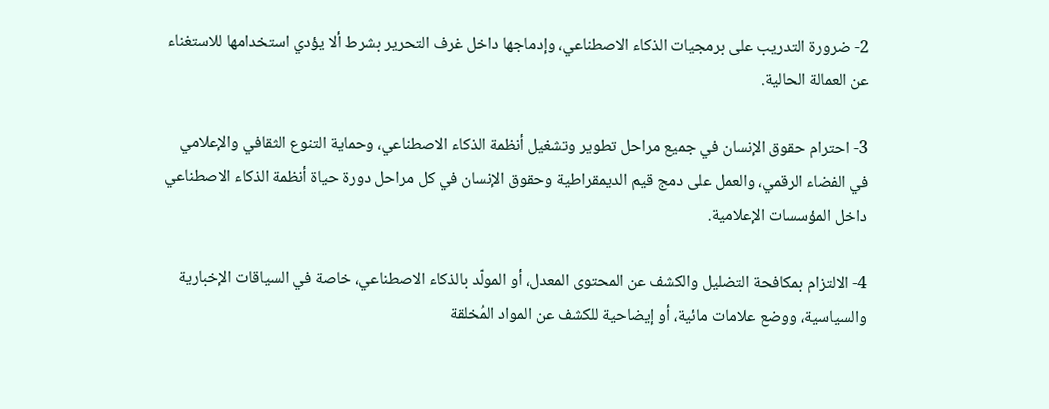2- ضرورة التدريب على برمجيات الذكاء الاصطناعي، وإدماجها داخل غرف التحرير بشرط ألا يؤدي استخدامها للاستغناء عن العمالة الحالية.

3- احترام حقوق الإنسان في جميع مراحل تطوير وتشغيل أنظمة الذكاء الاصطناعي، وحماية التنوع الثقافي والإعلامي في الفضاء الرقمي، والعمل على دمج قيم الديمقراطية وحقوق الإنسان في كل مراحل دورة حياة أنظمة الذكاء الاصطناعي داخل المؤسسات الإعلامية.

4- الالتزام بمكافحة التضليل والكشف عن المحتوى المعدل، أو المولّد بالذكاء الاصطناعي، خاصة في السياقات الإخبارية والسياسية، ووضع علامات مائية، أو إيضاحية للكشف عن المواد المُخلقة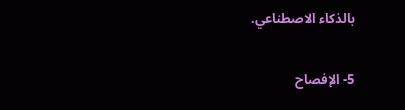بالذكاء الاصطناعي.

5- الإفصاح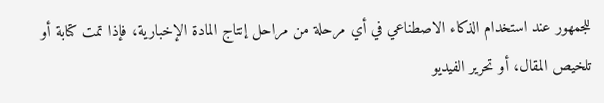للجمهور عند استخدام الذكاء الاصطناعي في أي مرحلة من مراحل إنتاج المادة الإخبارية، فإذا تمت كتابة أو تلخيص المقال، أو تحرير الفيديو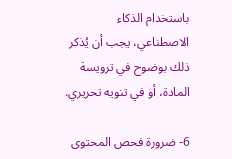باستخدام الذكاء الاصطناعي، يجب أن يُذكر ذلك بوضوح في ترويسة المادة، أو في تنويه تحريري.

6- ضرورة فحص المحتوى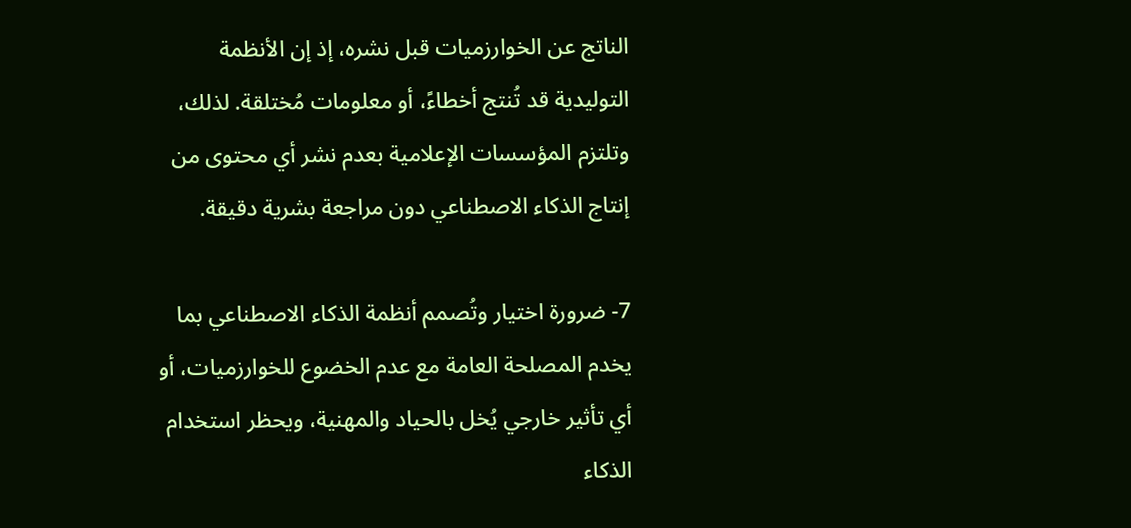الناتج عن الخوارزميات قبل نشره، إذ إن الأنظمة التوليدية قد تُنتج أخطاءً، أو معلومات مُختلقة. لذلك، وتلتزم المؤسسات الإعلامية بعدم نشر أي محتوى من إنتاج الذكاء الاصطناعي دون مراجعة بشرية دقيقة.

7- ضرورة اختيار وتُصمم أنظمة الذكاء الاصطناعي بما يخدم المصلحة العامة مع عدم الخضوع للخوارزميات، أو أي تأثير خارجي يُخل بالحياد والمهنية، ويحظر استخدام الذكاء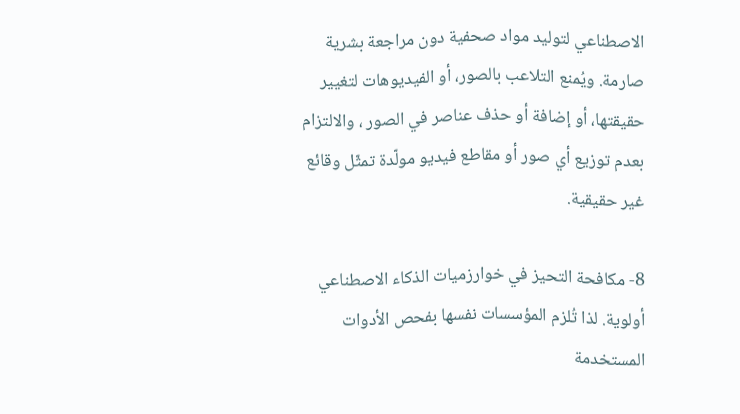الاصطناعي لتوليد مواد صحفية دون مراجعة بشرية صارمة. ويُمنع التلاعب بالصور، أو الفيديوهات لتغيير حقيقتها، أو إضافة أو حذف عناصر في الصور ، والالتزام بعدم توزيع أي صور أو مقاطع فيديو مولّدة تمثّل وقائع غير حقيقية.

8- مكافحة التحيز في خوارزميات الذكاء الاصطناعي أولوية. لذا تُلزم المؤسسات نفسها بفحص الأدوات المستخدمة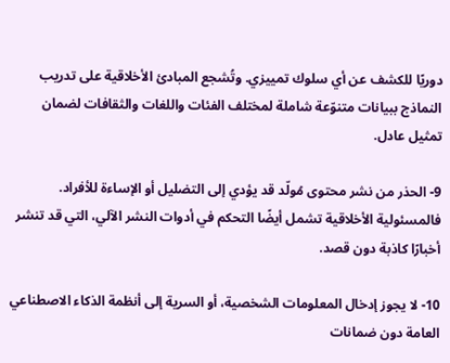دوريًا للكشف عن أي سلوك تمييزي. وتُشجع المبادئ الأخلاقية على تدريب النماذج ببيانات متنوّعة شاملة لمختلف الفئات واللغات والثقافات لضمان تمثيل عادل.

9- الحذر من نشر محتوى مُولّد قد يؤدي إلى التضليل أو الإساءة للأفراد. فالمسئولية الأخلاقية تشمل أيضًا التحكم في أدوات النشر الآلي، التي قد تنشر أخبارًا كاذبة دون قصد.

10- لا يجوز إدخال المعلومات الشخصية، أو السرية إلى أنظمة الذكاء الاصطناعي العامة دون ضمانات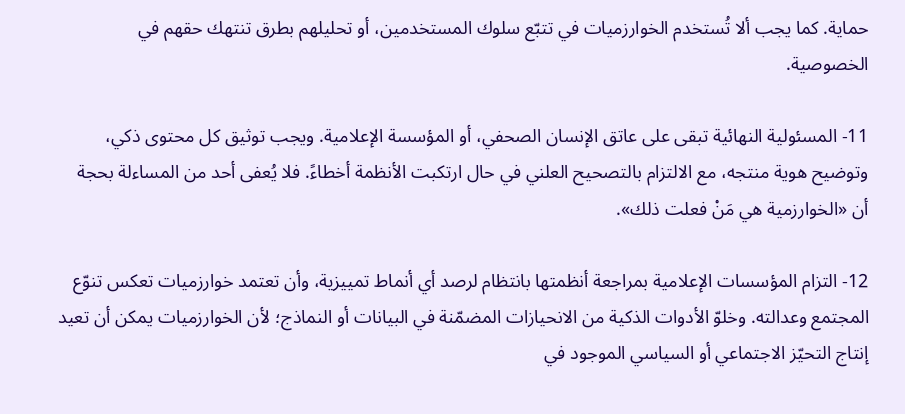حماية. كما يجب ألا تُستخدم الخوارزميات في تتبّع سلوك المستخدمين، أو تحليلهم بطرق تنتهك حقهم في الخصوصية.

11- المسئولية النهائية تبقى على عاتق الإنسان الصحفي، أو المؤسسة الإعلامية. ويجب توثيق كل محتوى ذكي، وتوضيح هوية منتجه، مع الالتزام بالتصحيح العلني في حال ارتكبت الأنظمة أخطاءً. فلا يُعفى أحد من المساءلة بحجة أن «الخوارزمية هي مَنْ فعلت ذلك».

12- التزام المؤسسات الإعلامية بمراجعة أنظمتها بانتظام لرصد أي أنماط تمييزية، وأن تعتمد خوارزميات تعكس تنوّع المجتمع وعدالته. وخلوّ الأدوات الذكية من الانحيازات المضمّنة في البيانات أو النماذج؛ لأن الخوارزميات يمكن أن تعيد إنتاج التحيّز الاجتماعي أو السياسي الموجود في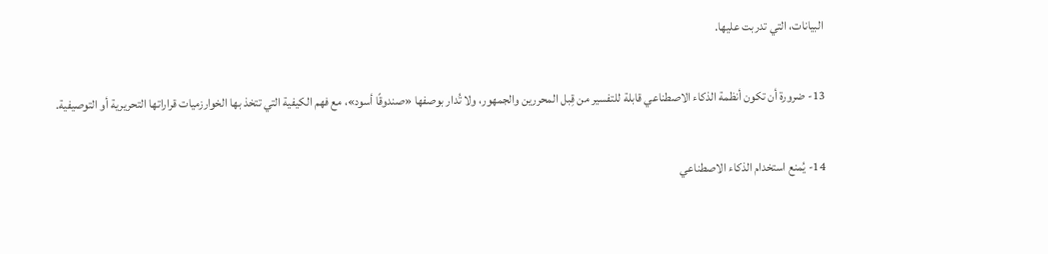البيانات، التي تدربت عليها.

13- ضرورة أن تكون أنظمة الذكاء الاصطناعي قابلة للتفسير من قِبل المحررين والجمهور، ولا تُدار بوصفها «صندوقًا أسود»، مع فهم الكيفية التي تتخذ بها الخوارزميات قراراتها التحريرية أو التوصيفية.

14- يُمنع استخدام الذكاء الاصطناعي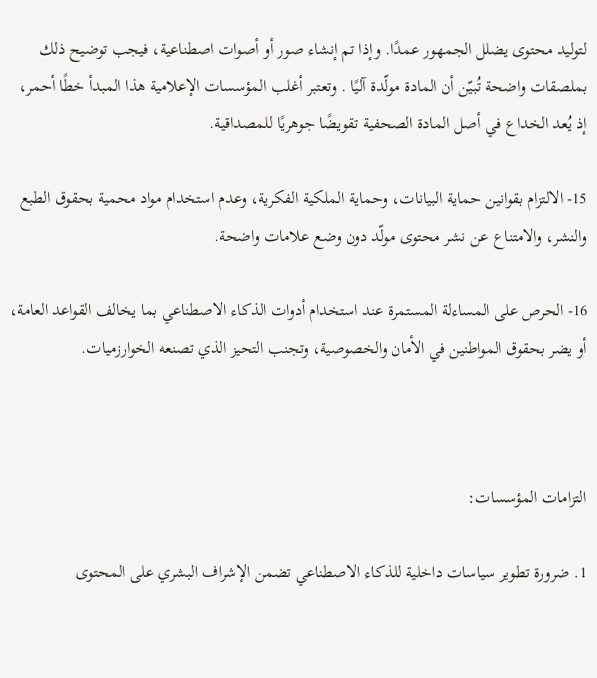لتوليد محتوى يضلل الجمهور عمدًا. وإذا تم إنشاء صور أو أصوات اصطناعية، فيجب توضيح ذلك بملصقات واضحة تُبيّن أن المادة مولّدة آليًا . وتعتبر أغلب المؤسسات الإعلامية هذا المبدأ خطًا أحمر، إذ يُعد الخداع في أصل المادة الصحفية تقويضًا جوهريًا للمصداقية.

15- الالتزام بقوانين حماية البيانات، وحماية الملكية الفكرية، وعدم استخدام مواد محمية بحقوق الطبع والنشر، والامتناع عن نشر محتوى مولّد دون وضع علامات واضحة.

16- الحرص على المساءلة المستمرة عند استخدام أدوات الذكاء الاصطناعي بما يخالف القواعد العامة، أو يضر بحقوق المواطنين في الأمان والخصوصية، وتجنب التحيز الذي تصنعه الخوارزميات.



التزامات المؤسسات:

1. ضرورة تطوير سياسات داخلية للذكاء الاصطناعي تضمن الإشراف البشري على المحتوى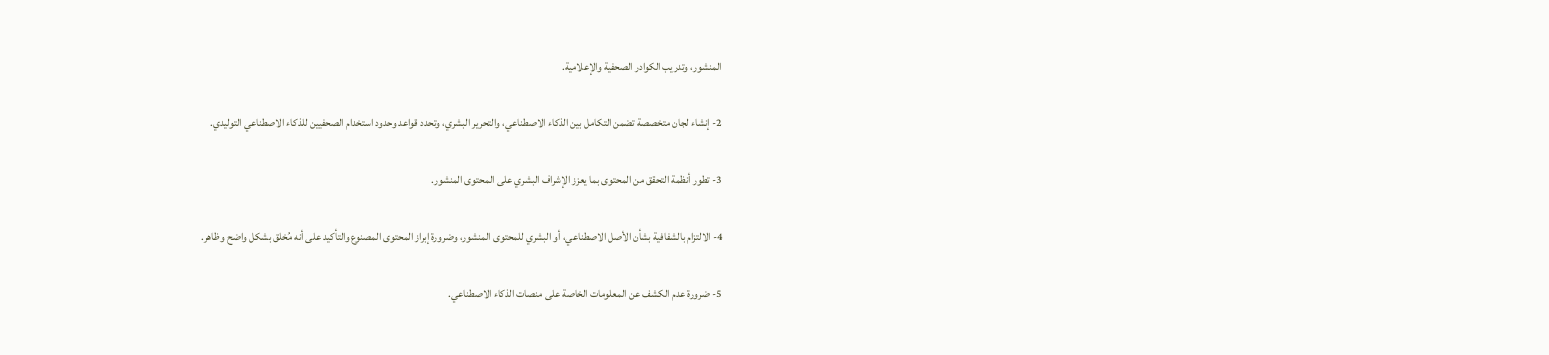المنشور، وتدريب الكوادر الصحفية والإعلامية.

2- إنشاء لجان متخصصة تضمن التكامل بين الذكاء الاصطناعي، والتحرير البشري، وتحدد قواعد وحدود استخدام الصحفيين للذكاء الاصطناعي التوليدي.

3- تطور أنظمة التحقق من المحتوى بما يعزز الإشراف البشري على المحتوى المنشور.

4- الالتزام بالشفافية بشأن الأصل الاصطناعي، أو البشري للمحتوى المنشور، وضرورة إبراز المحتوى المصنوع والتأكيد على أنه مُخلق بشكل واضح وظاهر.

5- ضرورة عدم الكشف عن المعلومات الخاصة على منصات الذكاء الاصطناعي.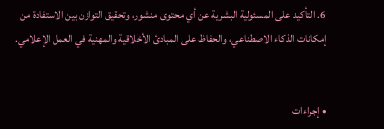6. التأكيد على المسئولية البشرية عن أي محتوى منشور، وتحقيق التوازن بين الاستفادة من إمكانات الذكاء الاصطناعي، والحفاظ على المبادئ الأخلاقية والمهنية في العمل الإعلامي.


• إجراءات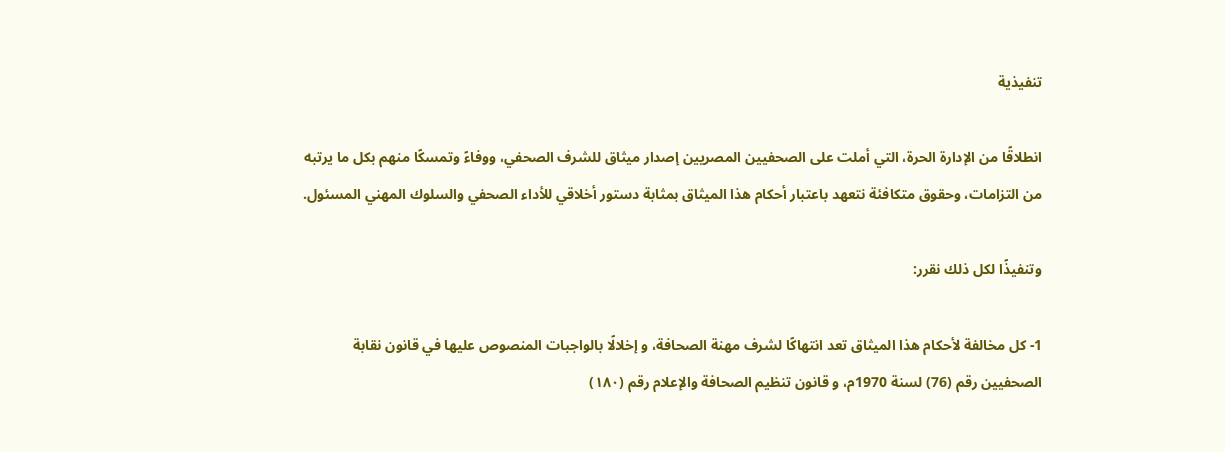تنفيذية

انطلاقًا من الإدارة الحرة، التي أملت على الصحفيين المصريين إصدار ميثاق للشرف الصحفي، ووفاءً وتمسكًا منهم بكل ما يرتبه من التزامات، وحقوق متكافئة نتعهد باعتبار أحكام هذا الميثاق بمثابة دستور أخلاقي للأداء الصحفي والسلوك المهني المسئول.

وتنفيذًا لكل ذلك نقرر:

1- كل مخالفة لأحكام هذا الميثاق تعد انتهاكًا لشرف مهنة الصحافة، و إخلالًا بالواجبات المنصوص عليها في قانون نقابة الصحفيين رقم (76) لسنة 1970م، و قانون تنظيم الصحافة والإعلام رقم (١٨٠)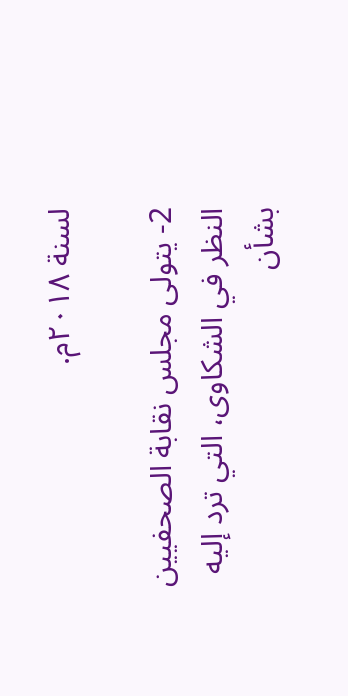لسنة ٢٠١٨م.

2- يتولى مجلس نقابة الصحفيين النظر في الشكاوى، التي ترد إليه بشأن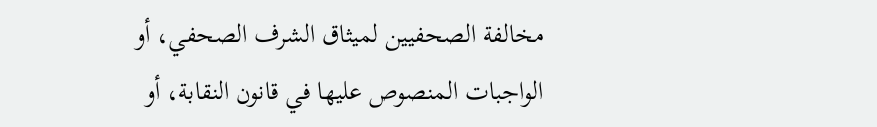مخالفة الصحفيين لميثاق الشرف الصحفي، أو الواجبات المنصوص عليها في قانون النقابة، أو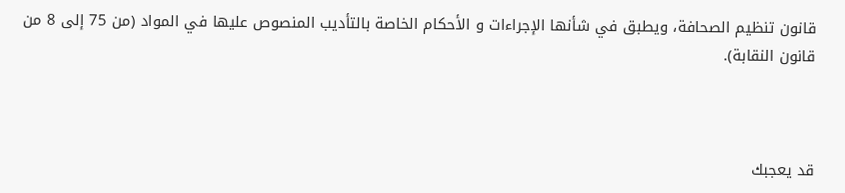قانون تنظيم الصحافة، ويطبق في شأنها الإجراءات و الأحكام الخاصة بالتأديب المنصوص عليها في المواد (من 75 إلى 8 من قانون النقابة).



قد يعجبك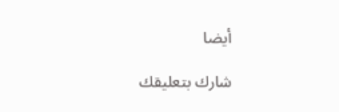أيضا

شارك بتعليقك